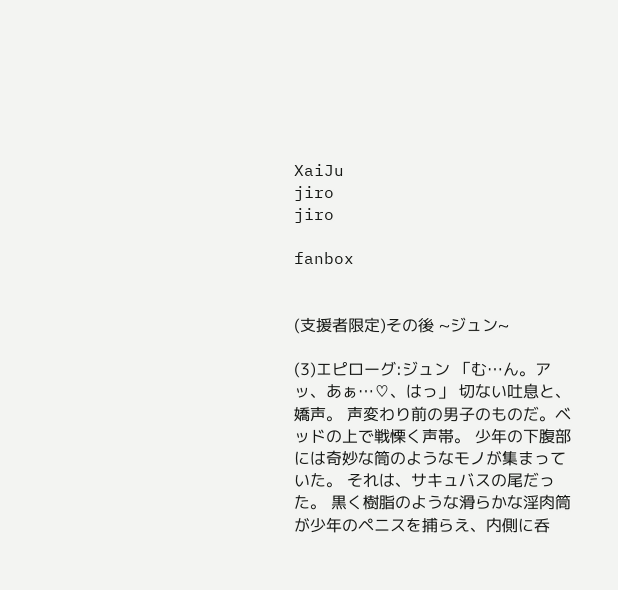XaiJu
jiro
jiro

fanbox


(支援者限定)その後 ~ジュン~

(3)エピローグ:ジュン 「む…ん。アッ、あぁ…♡、はっ」 切ない吐息と、嬌声。 声変わり前の男子のものだ。ベッドの上で戦慄く声帯。 少年の下腹部には奇妙な筒のようなモノが集まっていた。 それは、サキュバスの尾だった。 黒く樹脂のような滑らかな淫肉筒が少年のペニスを捕らえ、内側に呑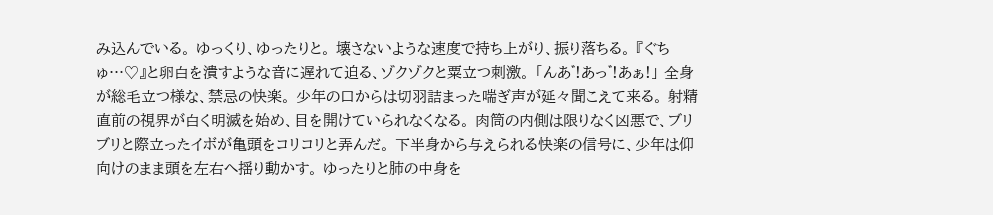み込んでいる。 ゆっくり、ゆったりと。 壊さないような速度で持ち上がり、振り落ちる。 『ぐちゅ…♡』と卵白を潰すような音に遅れて迫る、ゾクゾクと粟立つ刺激。 「んあ゛!あっ゛!あぁ!」 全身が総毛立つ様な、禁忌の快楽。 少年の口からは切羽詰まった喘ぎ声が延々聞こえて来る。 射精直前の視界が白く明滅を始め、目を開けていられなくなる。 肉筒の内側は限りなく凶悪で、ブリブリと際立ったイボが亀頭をコリコリと弄んだ。 下半身から与えられる快楽の信号に、少年は仰向けのまま頭を左右へ揺り動かす。 ゆったりと肺の中身を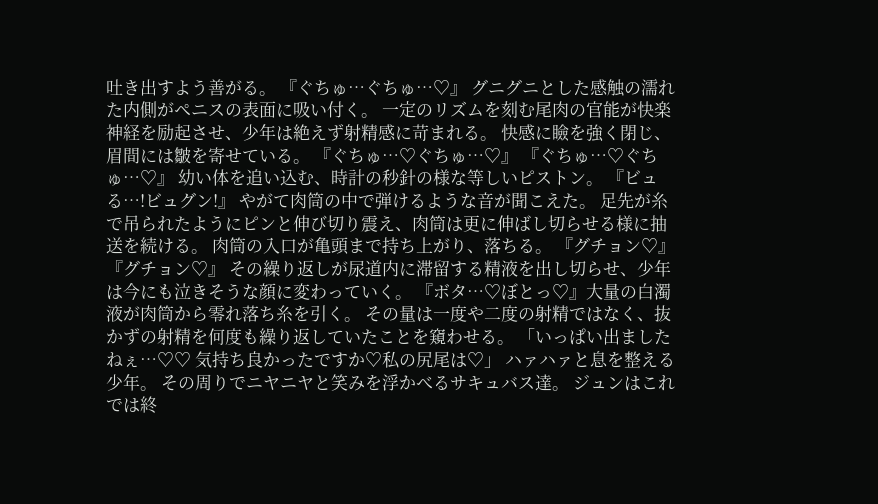吐き出すよう善がる。 『ぐちゅ…ぐちゅ…♡』 グニグニとした感触の濡れた内側がペニスの表面に吸い付く。 一定のリズムを刻む尾肉の官能が快楽神経を励起させ、少年は絶えず射精感に苛まれる。 快感に瞼を強く閉じ、眉間には皺を寄せている。 『ぐちゅ…♡ぐちゅ…♡』 『ぐちゅ…♡ぐちゅ…♡』 幼い体を追い込む、時計の秒針の様な等しいピストン。 『ビュる…!ビュグン!』 やがて肉筒の中で弾けるような音が聞こえた。 足先が糸で吊られたようにピンと伸び切り震え、肉筒は更に伸ばし切らせる様に抽送を続ける。 肉筒の入口が亀頭まで持ち上がり、落ちる。 『グチョン♡』『グチョン♡』 その繰り返しが尿道内に滞留する精液を出し切らせ、少年は今にも泣きそうな顔に変わっていく。 『ボタ…♡ぼとっ♡』大量の白濁液が肉筒から零れ落ち糸を引く。 その量は一度や二度の射精ではなく、抜かずの射精を何度も繰り返していたことを窺わせる。 「いっぱい出ましたねぇ…♡♡ 気持ち良かったですか♡私の尻尾は♡」 ハァハァと息を整える少年。 その周りでニヤニヤと笑みを浮かべるサキュバス達。 ジュンはこれでは終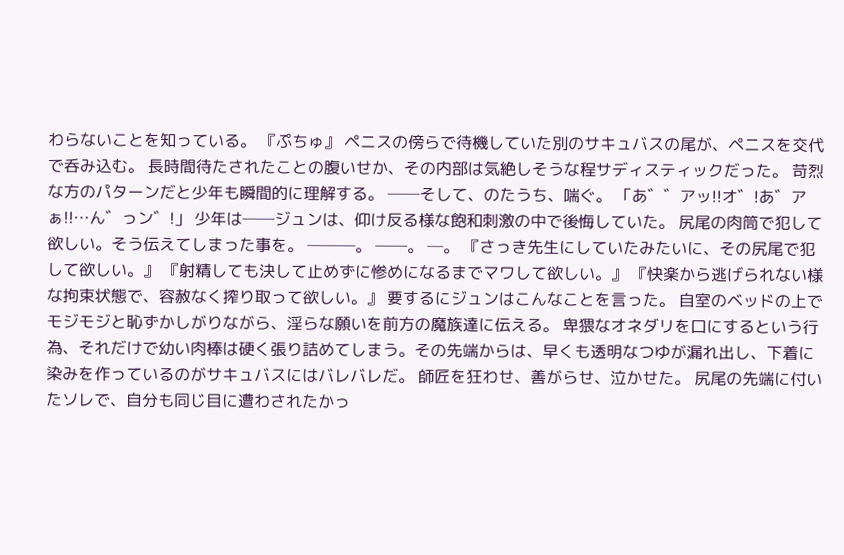わらないことを知っている。 『ぷちゅ』 ペニスの傍らで待機していた別のサキュバスの尾が、ペニスを交代で呑み込む。 長時間待たされたことの腹いせか、その内部は気絶しそうな程サディスティックだった。 苛烈な方のパターンだと少年も瞬間的に理解する。 ──そして、のたうち、喘ぐ。 「あ゛゛アッ!!オ゛!あ゛アぁ!!…ん゛っン゛!」 少年は──ジュンは、仰け反る様な飽和刺激の中で後悔していた。 尻尾の肉筒で犯して欲しい。そう伝えてしまった事を。 ───。 ──。 ─。 『さっき先生にしていたみたいに、その尻尾で犯して欲しい。』 『射精しても決して止めずに惨めになるまでマワして欲しい。』 『快楽から逃げられない様な拘束状態で、容赦なく搾り取って欲しい。』 要するにジュンはこんなことを言った。 自室のベッドの上でモジモジと恥ずかしがりながら、淫らな願いを前方の魔族達に伝える。 卑猥なオネダリを口にするという行為、それだけで幼い肉棒は硬く張り詰めてしまう。その先端からは、早くも透明なつゆが漏れ出し、下着に染みを作っているのがサキュバスにはバレバレだ。 師匠を狂わせ、善がらせ、泣かせた。 尻尾の先端に付いたソレで、自分も同じ目に遭わされたかっ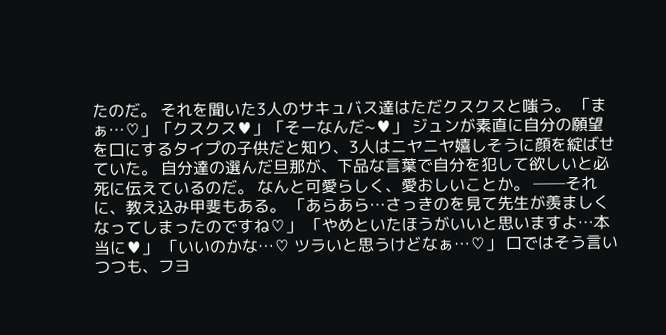たのだ。 それを聞いた3人のサキュバス達はただクスクスと嗤う。 「まぁ…♡」「クスクス♥」「そーなんだ~♥」 ジュンが素直に自分の願望を口にするタイプの子供だと知り、3人はニヤニヤ嬉しそうに顔を綻ばせていた。 自分達の選んだ旦那が、下品な言葉で自分を犯して欲しいと必死に伝えているのだ。 なんと可愛らしく、愛おしいことか。 ──それに、教え込み甲斐もある。 「あらあら…さっきのを見て先生が羨ましくなってしまったのですね♡」 「やめといたほうがいいと思いますよ…本当に♥」 「いいのかな…♡ ツラいと思うけどなぁ…♡」 口ではそう言いつつも、フヨ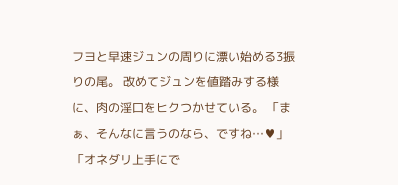フヨと早速ジュンの周りに漂い始める3振りの尾。 改めてジュンを値踏みする様に、肉の淫口をヒクつかせている。 「まぁ、そんなに言うのなら、ですね…♥」 「オネダリ上手にで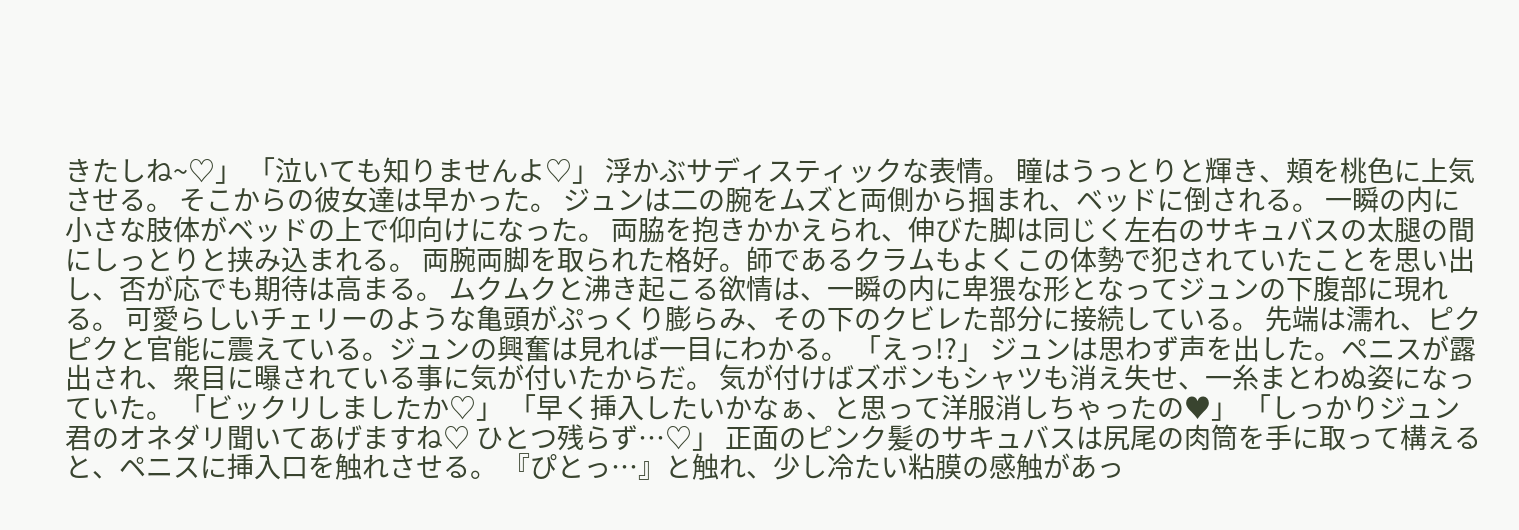きたしね~♡」 「泣いても知りませんよ♡」 浮かぶサディスティックな表情。 瞳はうっとりと輝き、頬を桃色に上気させる。 そこからの彼女達は早かった。 ジュンは二の腕をムズと両側から掴まれ、ベッドに倒される。 一瞬の内に小さな肢体がベッドの上で仰向けになった。 両脇を抱きかかえられ、伸びた脚は同じく左右のサキュバスの太腿の間にしっとりと挟み込まれる。 両腕両脚を取られた格好。師であるクラムもよくこの体勢で犯されていたことを思い出し、否が応でも期待は高まる。 ムクムクと沸き起こる欲情は、一瞬の内に卑猥な形となってジュンの下腹部に現れる。 可愛らしいチェリーのような亀頭がぷっくり膨らみ、その下のクビレた部分に接続している。 先端は濡れ、ピクピクと官能に震えている。ジュンの興奮は見れば一目にわかる。 「えっ!?」 ジュンは思わず声を出した。ペニスが露出され、衆目に曝されている事に気が付いたからだ。 気が付けばズボンもシャツも消え失せ、一糸まとわぬ姿になっていた。 「ビックリしましたか♡」 「早く挿入したいかなぁ、と思って洋服消しちゃったの♥」 「しっかりジュン君のオネダリ聞いてあげますね♡ ひとつ残らず…♡」 正面のピンク髪のサキュバスは尻尾の肉筒を手に取って構えると、ペニスに挿入口を触れさせる。 『ぴとっ…』と触れ、少し冷たい粘膜の感触があっ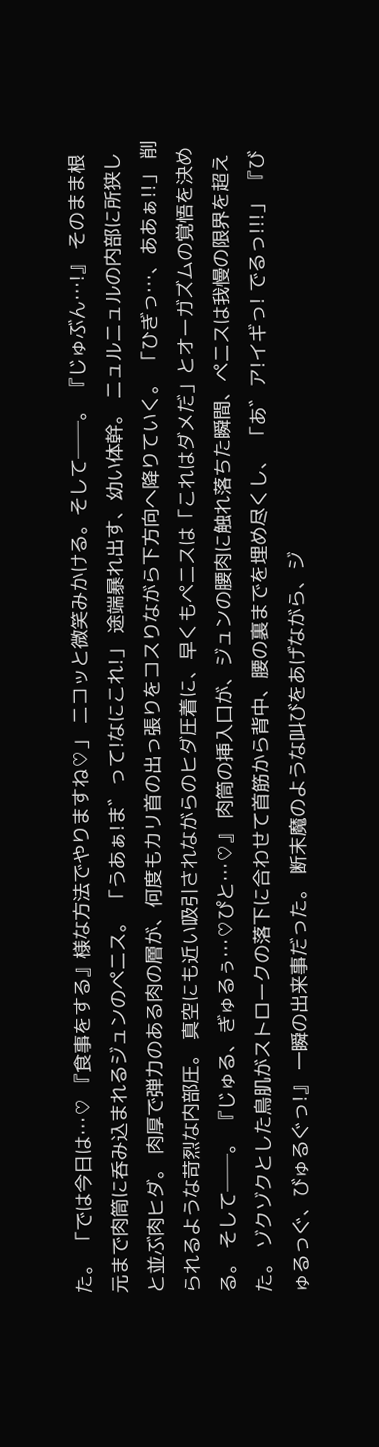た。 「では今日は…♡ 『食事をする』様な方法でやりますね♡」 ニコッと微笑みかける。そして──。 『じゅぶん…!』 そのまま根元まで肉筒に呑み込まれるジュンのペニス。 「うあぁ!ま゛って!なにこれ!」 途端暴れ出す、幼い体幹。 ニュルニュルの内部に所狭しと並ぶ肉ヒダ。 肉厚で弾力のある肉の層が、何度もカリ首の出っ張りをコスりながら下方向へ降りていく。 「ひぎっ…、ああぁ!!」 削られるような苛烈な内部圧。 真空にも近い吸引されながらのヒダ圧着に、早くもペニスは「これはダメだ」とオーガズムの覚悟を決める。 そして──。 『じゅる、ぎゅるぅ…♡ぴと…♡』 肉筒の挿入口が、ジュンの腰肉に触れ落ちた瞬間、ペニスは我慢の限界を超えた。 ゾクゾクとした鳥肌がストロークの落下に合わせて首筋から背中、腰の裏までを埋め尽くし、 「あ゛ア!イギっ! でるっ!!!」 『びゅるっぐ、びゅるぐっ!』 一瞬の出来事だった。 断末魔のような叫びをあげながら、ジ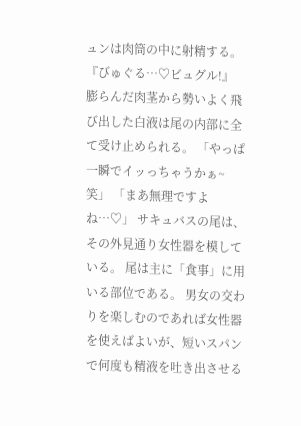ュンは肉筒の中に射精する。 『びゅぐる…♡ビュグル!』 膨らんだ肉茎から勢いよく飛び出した白液は尾の内部に全て受け止められる。 「やっぱ一瞬でイッっちゃうかぁ~笑」 「まあ無理ですよね…♡」 サキュバスの尾は、その外見通り女性器を模している。 尾は主に「食事」に用いる部位である。 男女の交わりを楽しむのであれば女性器を使えばよいが、短いスパンで何度も精液を吐き出させる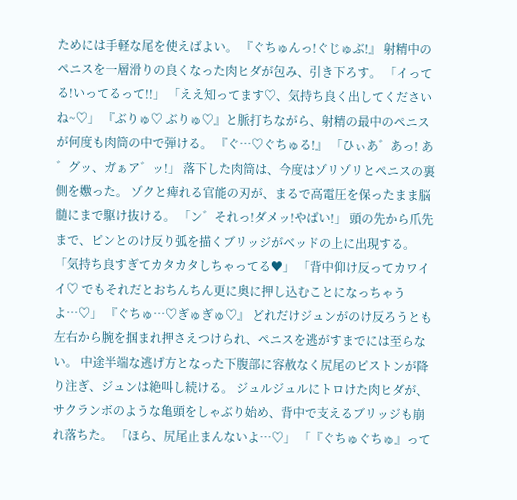ためには手軽な尾を使えばよい。 『ぐちゅんっ!ぐじゅぶ!』 射精中のペニスを一層滑りの良くなった肉ヒダが包み、引き下ろす。 「イってる!いってるって!!」 「ええ知ってます♡、気持ち良く出してくださいね~♡」 『ぶりゅ♡ ぶりゅ♡』と脈打ちながら、射精の最中のペニスが何度も肉筒の中で弾ける。 『ぐ…♡ぐちゅる!』 「ひぃあ゛あっ! あ゛グッ、ガぁア゛ッ!」 落下した肉筒は、今度はゾリゾリとペニスの裏側を嫐った。 ゾクと痺れる官能の刃が、まるで高電圧を保ったまま脳髄にまで駆け抜ける。 「ン゛それっ!ダメッ!やばい!」 頭の先から爪先まで、ピンとのけ反り弧を描くブリッジがベッドの上に出現する。 「気持ち良すぎてカタカタしちゃってる♥」 「背中仰け反ってカワイイ♡ でもそれだとおちんちん更に奥に押し込むことになっちゃうよ…♡」 『ぐちゅ…♡ぎゅぎゅ♡』 どれだけジュンがのけ反ろうとも左右から腕を掴まれ押さえつけられ、ペニスを逃がすまでには至らない。 中途半端な逃げ方となった下腹部に容赦なく尻尾のピストンが降り注ぎ、ジュンは絶叫し続ける。 ジュルジュルにトロけた肉ヒダが、サクランボのような亀頭をしゃぶり始め、背中で支えるブリッジも崩れ落ちた。 「ほら、尻尾止まんないよ…♡」 「『ぐちゅぐちゅ』って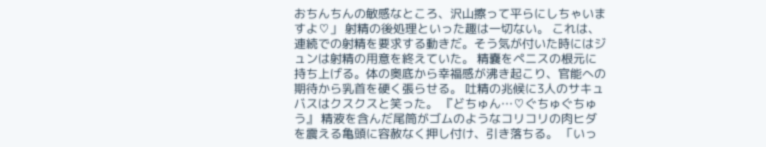おちんちんの敏感なところ、沢山擦って平らにしちゃいますよ♡」 射精の後処理といった趣は一切ない。 これは、連続での射精を要求する動きだ。そう気が付いた時にはジュンは射精の用意を終えていた。 精嚢をペニスの根元に持ち上げる。体の奥底から幸福感が沸き起こり、官能への期待から乳首を硬く張らせる。 吐精の兆候に3人のサキュバスはクスクスと笑った。 『どちゅん…♡ぐちゅぐちゅう』 精液を含んだ尾筒がゴムのようなコリコリの肉ヒダを震える亀頭に容赦なく押し付け、引き落ちる。 「いっ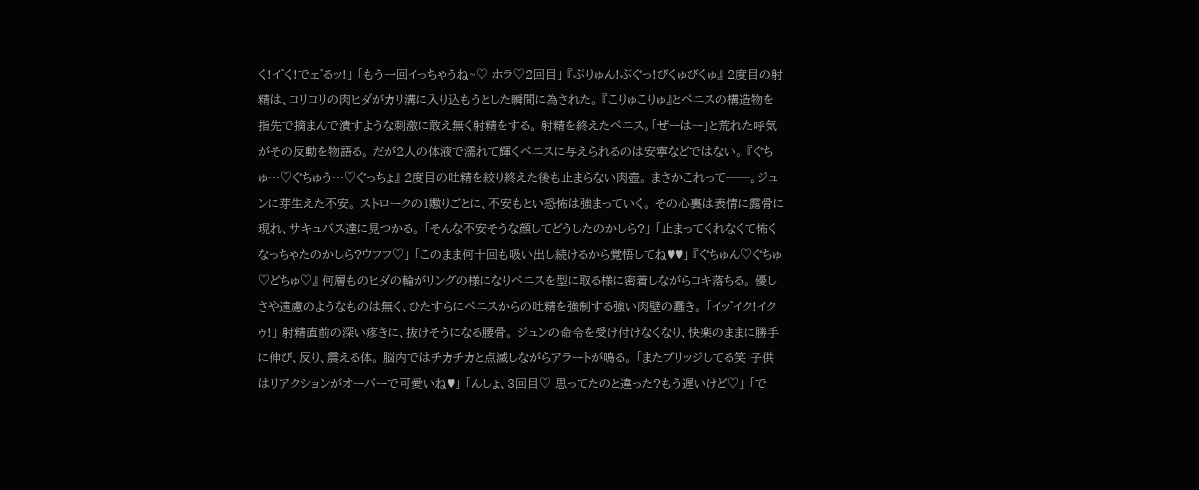く!イ゛く!でェ゛るッ!」 「もう一回イっちゃうね~♡ ホラ♡2回目」 『ぶりゅん!ぶぐっ!びくゅびくゅ』 2度目の射精は、コリコリの肉ヒダがカリ溝に入り込もうとした瞬間に為された。 『こりゅこりゅ』とペニスの構造物を指先で摘まんで潰すような刺激に敢え無く射精をする。 射精を終えたペニス。「ぜーはー」と荒れた呼気がその反動を物語る。 だが2人の体液で濡れて輝くペニスに与えられるのは安寧などではない。 『ぐちゅ…♡ぐちゅう…♡ぐっちょ』 2度目の吐精を絞り終えた後も止まらない肉壺。 まさかこれって──。ジュンに芽生えた不安。 ストロークの1嫐りごとに、不安もとい恐怖は強まっていく。 その心裏は表情に露骨に現れ、サキュバス達に見つかる。 「そんな不安そうな顔してどうしたのかしら?」 「止まってくれなくて怖くなっちゃたのかしら?ウフフ♡」 「このまま何十回も吸い出し続けるから覚悟してね♥♥」 『ぐちゅん♡ぐちゅ♡どちゅ♡』 何層ものヒダの輪がリングの様になりペニスを型に取る様に密着しながらコキ落ちる。 優しさや遠慮のようなものは無く、ひたすらにペニスからの吐精を強制する強い肉壁の蠢き。 「イッ゛イク!イクゥ!」 射精直前の深い疼きに、抜けそうになる腰骨。 ジュンの命令を受け付けなくなり、快楽のままに勝手に伸び、反り、震える体。 脳内ではチカチカと点滅しながらアラートが鳴る。 「またブリッジしてる笑 子供はリアクションがオーバーで可愛いね♥」 「んしょ、3回目♡ 思ってたのと違った?もう遅いけど♡」 「で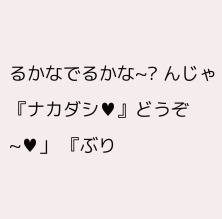るかなでるかな~? んじゃ『ナカダシ♥』どうぞ~♥」 『ぶり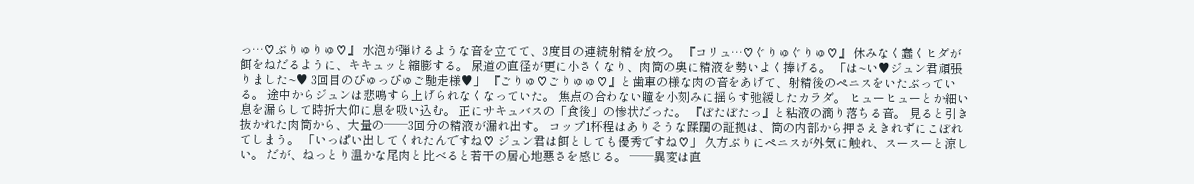っ…♡ぶりゅりゅ♡』 水泡が弾けるような音を立てて、3度目の連続射精を放つ。 『コリュ…♡ぐりゅぐりゅ♡』 休みなく蠢くヒダが餌をねだるように、キキュッと縮膨する。 尿道の直径が更に小さくなり、肉筒の奥に精液を勢いよく捧げる。 「は~い♥ジュン君頑張りました~♥ 3回目のぴゅっぴゅご馳走様♥」 『ごりゅ♡ごりゅゅ♡』と歯車の様な肉の音をあげて、射精後のペニスをいたぶっている。 途中からジュンは悲鳴すら上げられなくなっていた。 焦点の合わない瞳を小刻みに揺らす弛緩したカラダ。 ヒューヒューとか細い息を漏らして時折大仰に息を吸い込む。 正にサキュバスの「食後」の惨状だった。 『ぼたぼたっ』と粘液の滴り落ちる音。 見ると引き抜かれた肉筒から、大量の──3回分の精液が漏れ出す。 コップ1杯程はありそうな蹂躙の証拠は、筒の内部から押さえきれずにこぼれてしまう。 「いっぱい出してくれたんですね♡ ジュン君は餌としても優秀ですね♡」 久方ぶりにペニスが外気に触れ、スースーと涼しい。 だが、ねっとり温かな尾肉と比べると若干の居心地悪さを感じる。 ──異変は直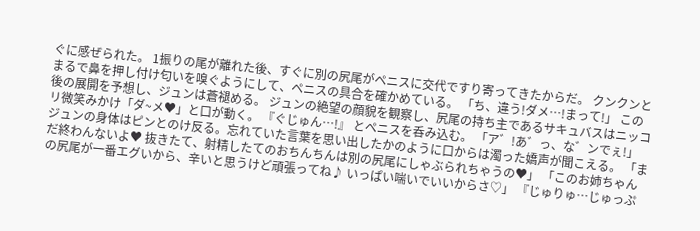ぐに感ぜられた。 1振りの尾が離れた後、すぐに別の尻尾がペニスに交代ですり寄ってきたからだ。 クンクンとまるで鼻を押し付け匂いを嗅ぐようにして、ペニスの具合を確かめている。 「ち、違う!ダメ…!まって!」 この後の展開を予想し、ジュンは蒼褪める。 ジュンの絶望の顔貌を観察し、尻尾の持ち主であるサキュバスはニッコリ微笑みかけ「ダ~メ♥」と口が動く。 『ぐじゅん…!』 とペニスを呑み込む。 「ア゛!あ゛っ、な゛ンでぇ!」 ジュンの身体はピンとのけ反る。忘れていた言葉を思い出したかのように口からは濁った嬌声が聞こえる。 「まだ終わんないよ♥ 抜きたて、射精したてのおちんちんは別の尻尾にしゃぶられちゃうの♥」 「このお姉ちゃんの尻尾が一番エグいから、辛いと思うけど頑張ってね♪ いっぱい喘いでいいからさ♡」 『じゅりゅ…じゅっぷ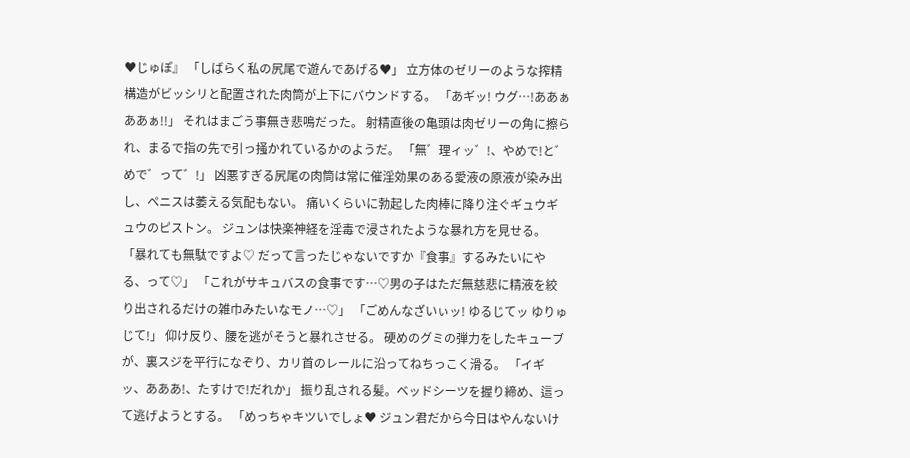♥じゅぽ』 「しばらく私の尻尾で遊んであげる♥」 立方体のゼリーのような搾精構造がビッシリと配置された肉筒が上下にバウンドする。 「あギッ! ウグ…!ああぁああぁ!!」 それはまごう事無き悲鳴だった。 射精直後の亀頭は肉ゼリーの角に擦られ、まるで指の先で引っ掻かれているかのようだ。 「無゛理ィッ゛!、やめで!と゛めで゛って゛!」 凶悪すぎる尻尾の肉筒は常に催淫効果のある愛液の原液が染み出し、ペニスは萎える気配もない。 痛いくらいに勃起した肉棒に降り注ぐギュウギュウのピストン。 ジュンは快楽神経を淫毒で浸されたような暴れ方を見せる。 「暴れても無駄ですよ♡ だって言ったじゃないですか『食事』するみたいにやる、って♡」 「これがサキュバスの食事です…♡男の子はただ無慈悲に精液を絞り出されるだけの雑巾みたいなモノ…♡」 「ごめんなざいぃッ! ゆるじてッ ゆりゅじて!」 仰け反り、腰を逃がそうと暴れさせる。 硬めのグミの弾力をしたキューブが、裏スジを平行になぞり、カリ首のレールに沿ってねちっこく滑る。 「イギッ、あああ!、たすけで!だれか」 振り乱される髪。ベッドシーツを握り締め、這って逃げようとする。 「めっちゃキツいでしょ♥ ジュン君だから今日はやんないけ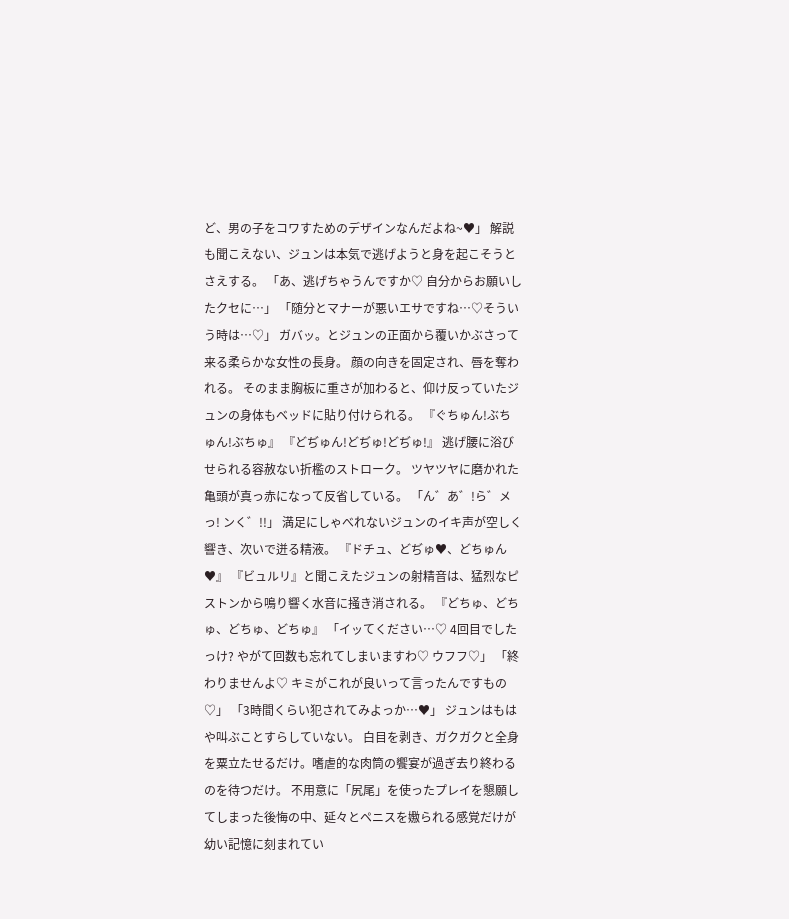ど、男の子をコワすためのデザインなんだよね~♥」 解説も聞こえない、ジュンは本気で逃げようと身を起こそうとさえする。 「あ、逃げちゃうんですか♡ 自分からお願いしたクセに…」 「随分とマナーが悪いエサですね…♡そういう時は…♡」 ガバッ。とジュンの正面から覆いかぶさって来る柔らかな女性の長身。 顔の向きを固定され、唇を奪われる。 そのまま胸板に重さが加わると、仰け反っていたジュンの身体もベッドに貼り付けられる。 『ぐちゅん!ぶちゅん!ぶちゅ』 『どぢゅん!どぢゅ!どぢゅ!』 逃げ腰に浴びせられる容赦ない折檻のストローク。 ツヤツヤに磨かれた亀頭が真っ赤になって反省している。 「ん゛あ゛!ら゛メっ! ンく゛!!」 満足にしゃべれないジュンのイキ声が空しく響き、次いで迸る精液。 『ドチュ、どぢゅ♥、どちゅん♥』 『ビュルリ』と聞こえたジュンの射精音は、猛烈なピストンから鳴り響く水音に掻き消される。 『どちゅ、どちゅ、どちゅ、どちゅ』 「イッてください…♡ 4回目でしたっけ? やがて回数も忘れてしまいますわ♡ ウフフ♡」 「終わりませんよ♡ キミがこれが良いって言ったんですもの♡」 「3時間くらい犯されてみよっか…♥」 ジュンはもはや叫ぶことすらしていない。 白目を剥き、ガクガクと全身を粟立たせるだけ。嗜虐的な肉筒の饗宴が過ぎ去り終わるのを待つだけ。 不用意に「尻尾」を使ったプレイを懇願してしまった後悔の中、延々とペニスを嫐られる感覚だけが幼い記憶に刻まれてい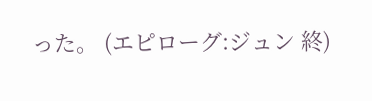った。 (エピローグ:ジュン 終)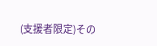(支援者限定)その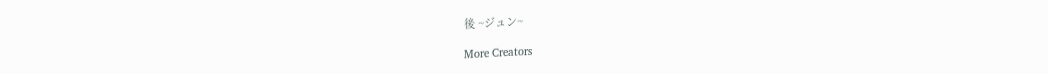後 ~ジュン~

More Creators